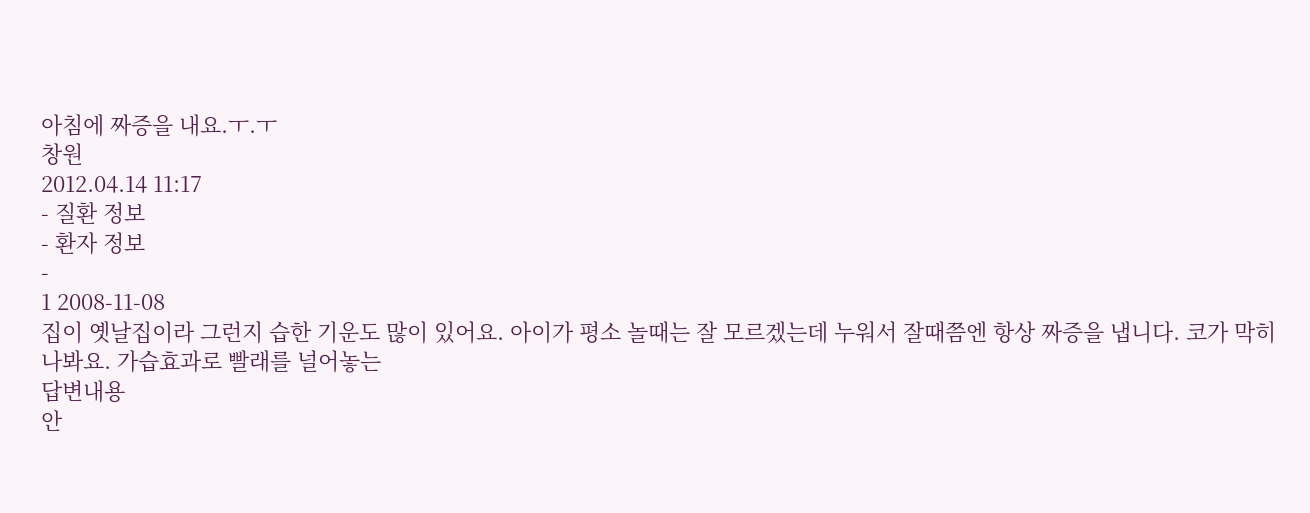아침에 짜증을 내요.ㅜ.ㅜ
창원
2012.04.14 11:17
- 질환 정보
- 환자 정보
-
1 2008-11-08
집이 옛날집이라 그런지 습한 기운도 많이 있어요. 아이가 평소 놀때는 잘 모르겠는데 누워서 잘때쯤엔 항상 짜증을 냅니다. 코가 막히나봐요. 가습효과로 빨래를 널어놓는
답변내용
안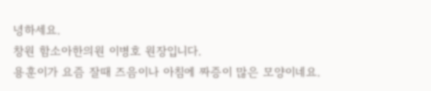녕하세요.
창원 함소아한의원 이병호 원장입니다.
용훈이가 요즘 잘때 즈음이나 아침에 짜증이 많은 모양이네요.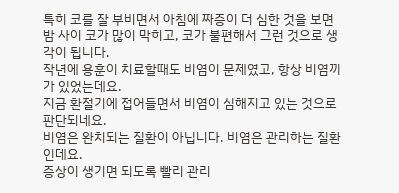특히 코를 잘 부비면서 아침에 짜증이 더 심한 것을 보면 밤 사이 코가 많이 막히고, 코가 불편해서 그런 것으로 생각이 됩니다.
작년에 용훈이 치료할때도 비염이 문제였고, 항상 비염끼가 있었는데요.
지금 환절기에 접어들면서 비염이 심해지고 있는 것으로 판단되네요.
비염은 완치되는 질환이 아닙니다. 비염은 관리하는 질환인데요.
증상이 생기면 되도록 빨리 관리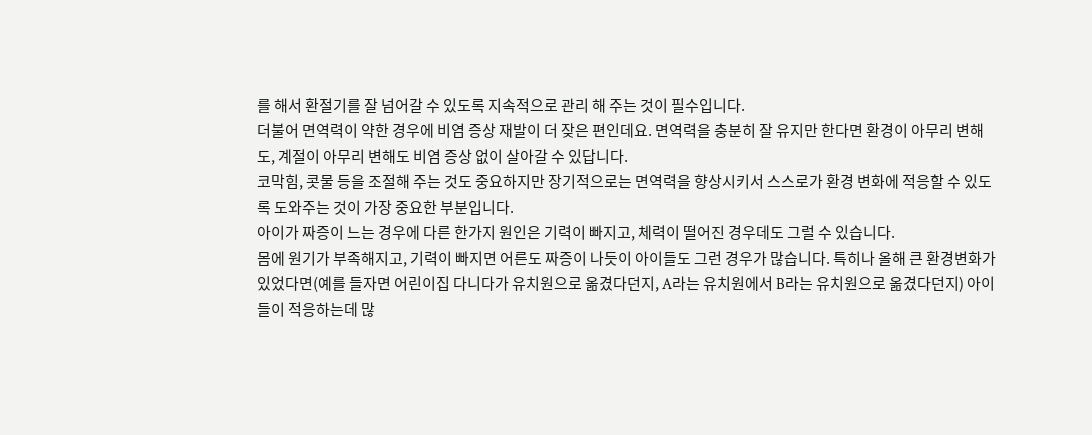를 해서 환절기를 잘 넘어갈 수 있도록 지속적으로 관리 해 주는 것이 필수입니다.
더불어 면역력이 약한 경우에 비염 증상 재발이 더 잦은 편인데요. 면역력을 충분히 잘 유지만 한다면 환경이 아무리 변해도, 계절이 아무리 변해도 비염 증상 없이 살아갈 수 있답니다.
코막힘, 콧물 등을 조절해 주는 것도 중요하지만 장기적으로는 면역력을 향상시키서 스스로가 환경 변화에 적응할 수 있도록 도와주는 것이 가장 중요한 부분입니다.
아이가 짜증이 느는 경우에 다른 한가지 원인은 기력이 빠지고, 체력이 떨어진 경우데도 그럴 수 있습니다.
몸에 원기가 부족해지고, 기력이 빠지면 어른도 짜증이 나듯이 아이들도 그런 경우가 많습니다. 특히나 올해 큰 환경변화가 있었다면(예를 들자면 어린이집 다니다가 유치원으로 옮겼다던지, A라는 유치원에서 B라는 유치원으로 옮겼다던지) 아이들이 적응하는데 많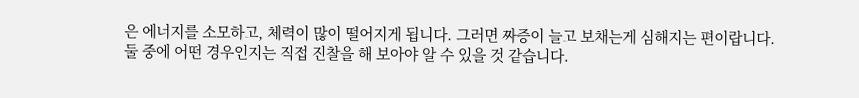은 에너지를 소모하고, 체력이 많이 떨어지게 됩니다. 그러면 짜증이 늘고 보채는게 심해지는 편이랍니다.
둘 중에 어떤 경우인지는 직접 진찰을 해 보아야 알 수 있을 것 같습니다.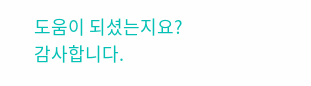도움이 되셨는지요?
감사합니다.